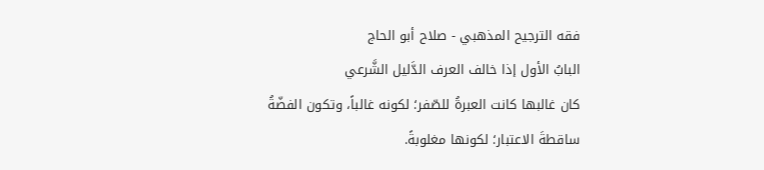فقه الترجيح المذهبي - صلاح أبو الحاج
البابُ الأول إذا خالف العرف الدَّليل الشَّرعي
كان غالبها كانت العبرةُ للصّفر؛ لكونه غالباً، وتكون الفضّةُ ساقطةَ الاعتبار؛ لكونها مغلوبةً.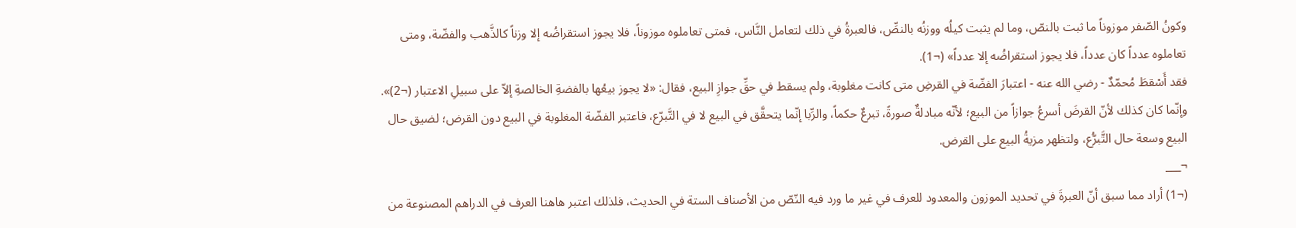وكونُ الصّفر موزوناً ما ثبت بالنصّ، وما لم يثبت كيلُه ووزنُه بالنصِّ، فالعبرةُ في ذلك لتعامل النَّاس، فمتى تعاملوه موزوناً، فلا يجوز استقراضُه إلا وزناً كالذَّهب والفضّة، ومتى تعاملوه عدداً كان عدداً، فلا يجوز استقراضُه إلا عدداً» (¬1).
فقد أَسْقطَ مُحمّدٌ - رضي الله عنه - اعتبارَ الفضّة في القرضِ متى كانت مغلوبة، ولم يسقط في حقِّ جوازِ البيع، فقال: «لا يجوز بيعُها بالفضةِ الخالصةِ إلاّ على سبيلِ الاعتبار (¬2)».
وإنّما كان كذلك لأنّ القرضَ أسرعُ جوازاً من البيع؛ لأنّه مبادلةٌ صورةً، تبرعٌ حكماً، والرِّبا إنّما يتحقَّق في البيع لا في التَّبرّع، فاعتبر الفضّة المغلوبة في البيع دون القرض؛ لضيق حال البيع وسعة حال التَّبرُّع، ولتظهر مزيةُ البيع على القرض.
¬___
(¬1) أراد مما سبق أنّ العبرةَ في تحديد الموزون والمعدود للعرف في غير ما ورد فيه النّصّ من الأصناف الستة في الحديث، فلذلك اعتبر هاهنا العرف في الدراهم المصنوعة من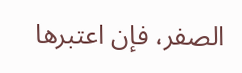الصفر، فإن اعتبرها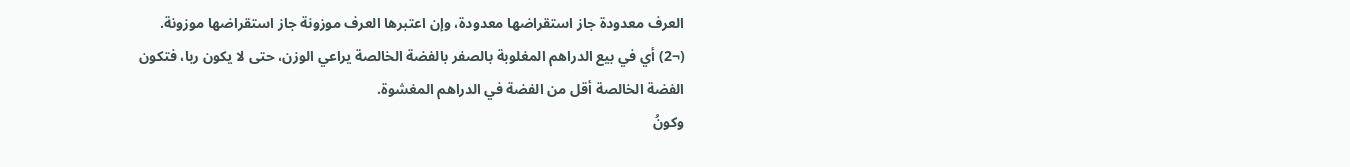العرف معدودة جاز استقراضها معدودة، وإن اعتبرها العرف موزونة جاز استقراضها موزونة.
(¬2) أي في بيع الدراهم المغلوبة بالصفر بالفضة الخالصة يراعي الوزن، حتى لا يكون ربا، فتكون الفضة الخالصة أقل من الفضة في الدراهم المغشوة.
وكونُ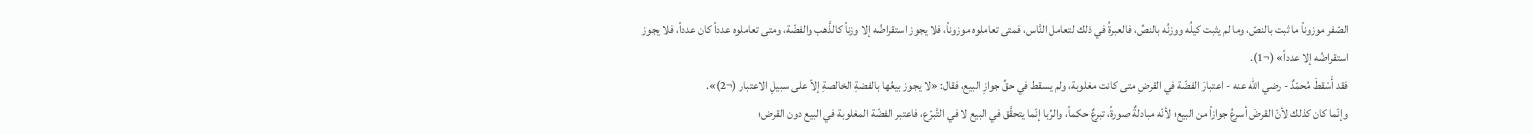الصّفر موزوناً ما ثبت بالنصّ، وما لم يثبت كيلُه ووزنُه بالنصِّ، فالعبرةُ في ذلك لتعامل النَّاس، فمتى تعاملوه موزوناً، فلا يجوز استقراضُه إلا وزناً كالذَّهب والفضّة، ومتى تعاملوه عدداً كان عدداً، فلا يجوز استقراضُه إلا عدداً» (¬1).
فقد أَسْقطَ مُحمّدٌ - رضي الله عنه - اعتبارَ الفضّة في القرضِ متى كانت مغلوبة، ولم يسقط في حقِّ جوازِ البيع، فقال: «لا يجوز بيعُها بالفضةِ الخالصةِ إلاّ على سبيلِ الاعتبار (¬2)».
وإنّما كان كذلك لأنّ القرضَ أسرعُ جوازاً من البيع؛ لأنّه مبادلةٌ صورةً، تبرعٌ حكماً، والرِّبا إنّما يتحقَّق في البيع لا في التَّبرّع، فاعتبر الفضّة المغلوبة في البيع دون القرض؛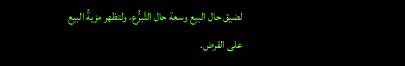لضيق حال البيع وسعة حال التَّبرُّع، ولتظهر مزيةُ البيع على القرض.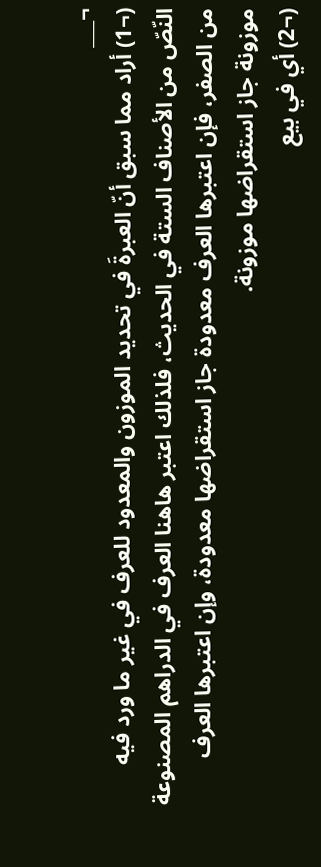¬___
(¬1) أراد مما سبق أنّ العبرةَ في تحديد الموزون والمعدود للعرف في غير ما ورد فيه النّصّ من الأصناف الستة في الحديث، فلذلك اعتبر هاهنا العرف في الدراهم المصنوعة من الصفر، فإن اعتبرها العرف معدودة جاز استقراضها معدودة، وإن اعتبرها العرف موزونة جاز استقراضها موزونة.
(¬2) أي في بيع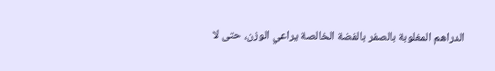الدراهم المغلوبة بالصفر بالفضة الخالصة يراعي الوزن، حتى لا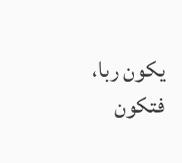يكون ربا، فتكون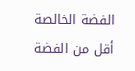الفضة الخالصة أقل من الفضة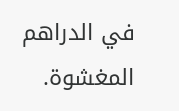في الدراهم المغشوة.